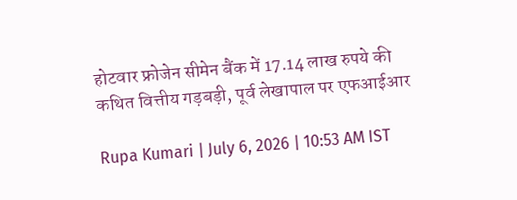होटवार फ्रोजेन सीमेन बैंक में 17.14 लाख रुपये की कथित वित्तीय गड़बड़ी, पूर्व लेखापाल पर एफआईआर

Rupa Kumari | July 6, 2026 | 10:53 AM IST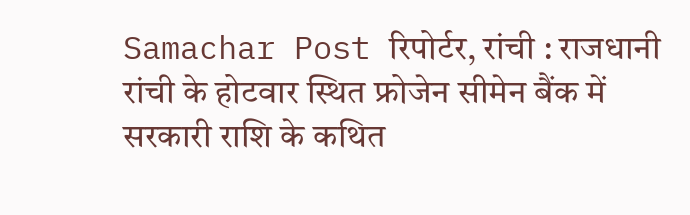Samachar Post रिपोर्टर, रांची : राजधानी रांची के होटवार स्थित फ्रोजेन सीमेन बैंक में सरकारी राशि के कथित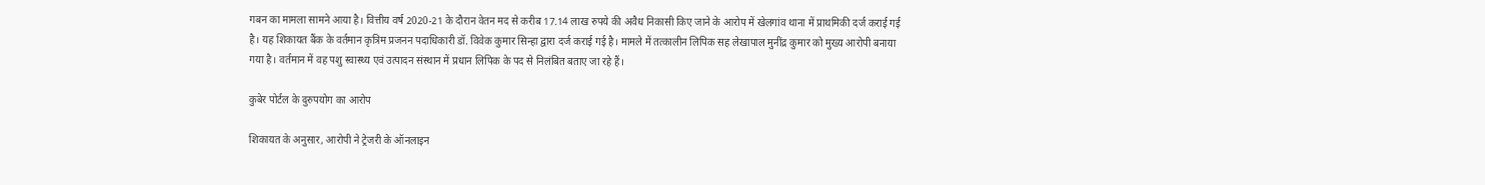गबन का मामला सामने आया है। वित्तीय वर्ष 2020-21 के दौरान वेतन मद से करीब 17.14 लाख रुपये की अवैध निकासी किए जाने के आरोप में खेलगांव थाना में प्राथमिकी दर्ज कराई गई है। यह शिकायत बैंक के वर्तमान कृत्रिम प्रजनन पदाधिकारी डॉ. विवेक कुमार सिन्हा द्वारा दर्ज कराई गई है। मामले में तत्कालीन लिपिक सह लेखापाल मुनींद्र कुमार को मुख्य आरोपी बनाया गया है। वर्तमान में वह पशु स्वास्थ्य एवं उत्पादन संस्थान में प्रधान लिपिक के पद से निलंबित बताए जा रहे हैं।

कुबेर पोर्टल के दुरुपयोग का आरोप

शिकायत के अनुसार, आरोपी ने ट्रेजरी के ऑनलाइन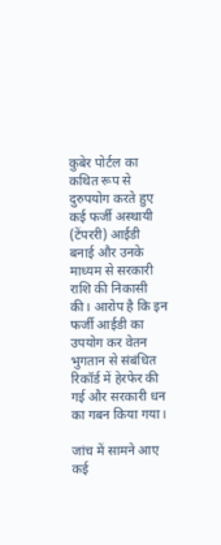कुबेर पोर्टल का कथित रूप से दुरुपयोग करते हुए कई फर्जी अस्थायी (टेंपररी) आईडी बनाई और उनके माध्यम से सरकारी राशि की निकासी की। आरोप है कि इन फर्जी आईडी का उपयोग कर वेतन भुगतान से संबंधित रिकॉर्ड में हेरफेर की गई और सरकारी धन का गबन किया गया।

जांच में सामने आए कई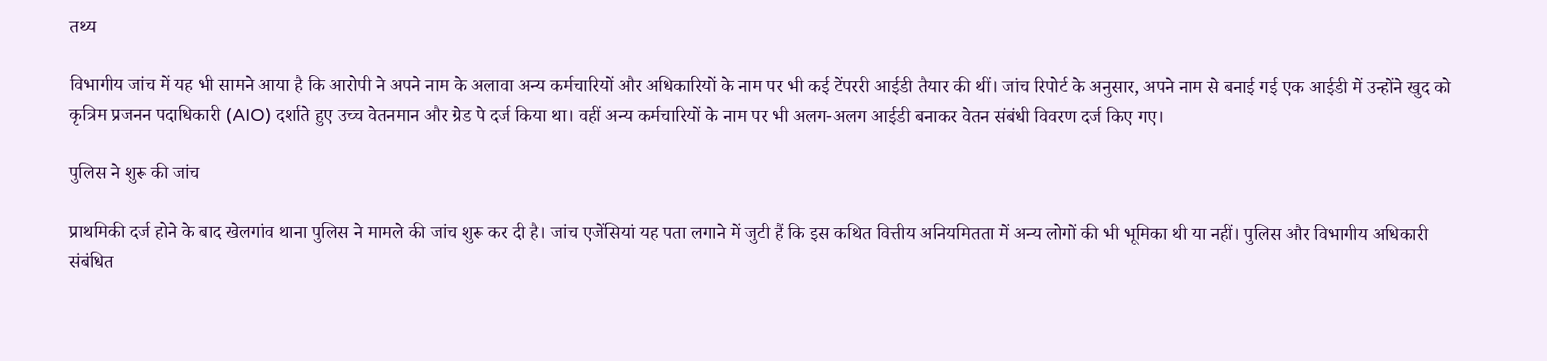तथ्य

विभागीय जांच में यह भी सामने आया है कि आरोपी ने अपने नाम के अलावा अन्य कर्मचारियों और अधिकारियों के नाम पर भी कई टेंपररी आईडी तैयार की थीं। जांच रिपोर्ट के अनुसार, अपने नाम से बनाई गई एक आईडी में उन्होंने खुद को कृत्रिम प्रजनन पदाधिकारी (AIO) दर्शाते हुए उच्च वेतनमान और ग्रेड पे दर्ज किया था। वहीं अन्य कर्मचारियों के नाम पर भी अलग-अलग आईडी बनाकर वेतन संबंधी विवरण दर्ज किए गए।

पुलिस ने शुरू की जांच

प्राथमिकी दर्ज होने के बाद खेलगांव थाना पुलिस ने मामले की जांच शुरू कर दी है। जांच एजेंसियां यह पता लगाने में जुटी हैं कि इस कथित वित्तीय अनियमितता में अन्य लोगों की भी भूमिका थी या नहीं। पुलिस और विभागीय अधिकारी संबंधित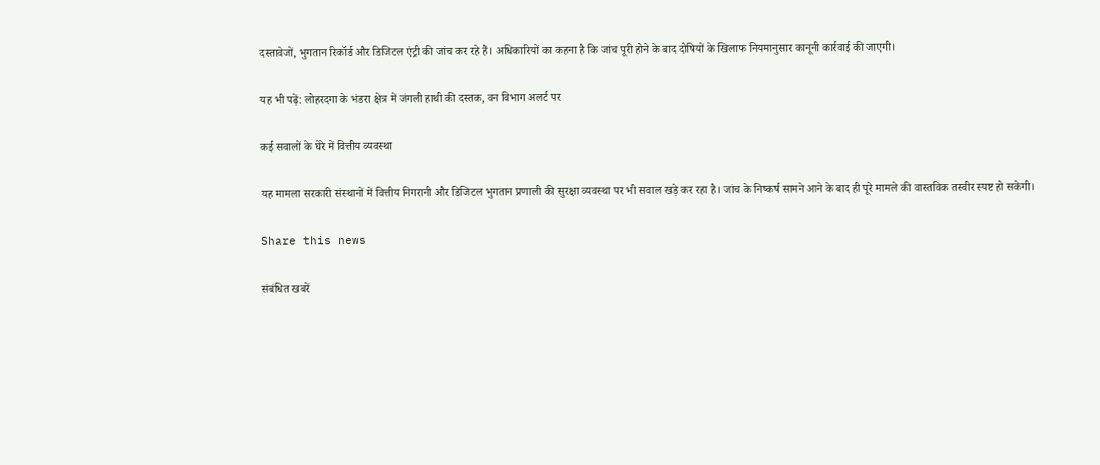दस्तावेजों, भुगतान रिकॉर्ड और डिजिटल एंट्री की जांच कर रहे हैं। अधिकारियों का कहना है कि जांच पूरी होने के बाद दोषियों के खिलाफ नियमानुसार कानूनी कार्रवाई की जाएगी।

यह भी पढ़ें: लोहरदगा के भंडरा क्षेत्र में जंगली हाथी की दस्तक, वन विभाग अलर्ट पर

कई सवालों के घेरे में वित्तीय व्यवस्था

यह मामला सरकारी संस्थानों में वित्तीय निगरानी और डिजिटल भुगतान प्रणाली की सुरक्षा व्यवस्था पर भी सवाल खड़े कर रहा है। जांच के निष्कर्ष सामने आने के बाद ही पूरे मामले की वास्तविक तस्वीर स्पष्ट हो सकेगी।

Share this news

संबंधित खबरें